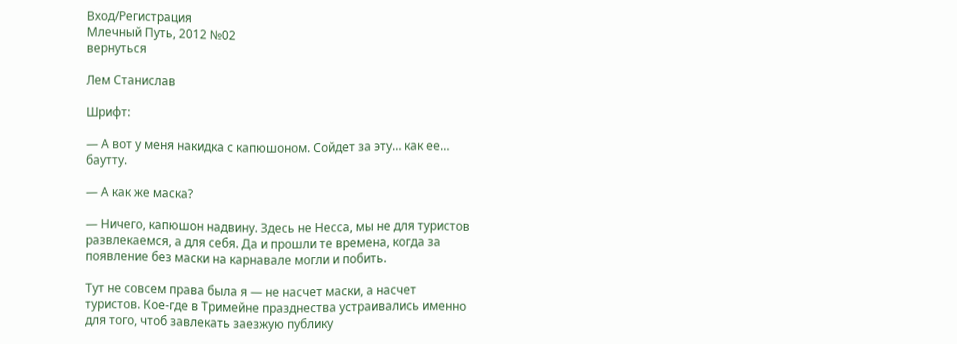Вход/Регистрация
Млечный Путь, 2012 №02
вернуться

Лем Станислав

Шрифт:

— А вот у меня накидка с капюшоном. Сойдет за эту… как ее… баутту.

— А как же маска?

— Ничего, капюшон надвину. Здесь не Несса, мы не для туристов развлекаемся, а для себя. Да и прошли те времена, когда за появление без маски на карнавале могли и побить.

Тут не совсем права была я — не насчет маски, а насчет туристов. Кое-где в Тримейне празднества устраивались именно для того, чтоб завлекать заезжую публику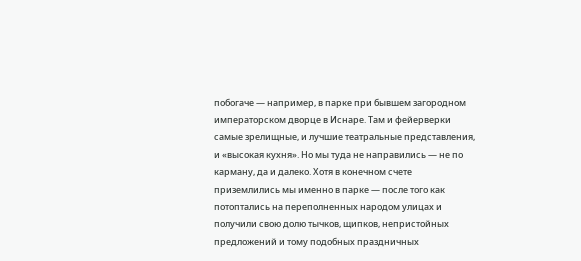побогаче — например, в парке при бывшем загородном императорском дворце в Иснаре. Там и фейерверки самые зрелищные, и лучшие театральные представления, и «высокая кухня». Но мы туда не направились — не по карману, да и далеко. Хотя в конечном счете приземлились мы именно в парке — после того как потоптались на переполненных народом улицах и получили свою долю тычков, щипков, непристойных предложений и тому подобных праздничных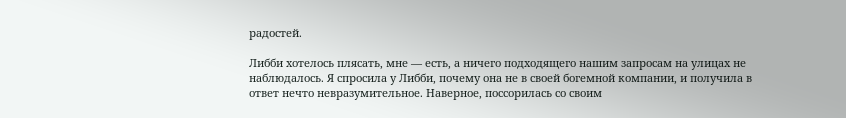радостей.

Либби хотелось плясать, мне — есть, а ничего подходящего нашим запросам на улицах не наблюдалось. Я спросила у Либби, почему она не в своей богемной компании, и получила в ответ нечто невразумительное. Наверное, поссорилась со своим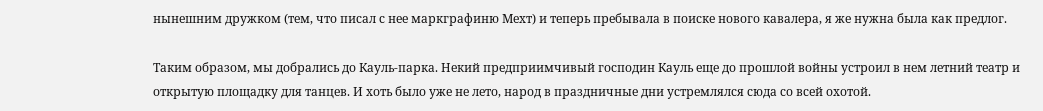нынешним дружком (тем, что писал с нее маркграфиню Мехт) и теперь пребывала в поиске нового кавалера, я же нужна была как предлог.

Таким образом, мы добрались до Кауль-парка. Некий предприимчивый господин Кауль еще до прошлой войны устроил в нем летний театр и открытую площадку для танцев. И хоть было уже не лето, народ в праздничные дни устремлялся сюда со всей охотой.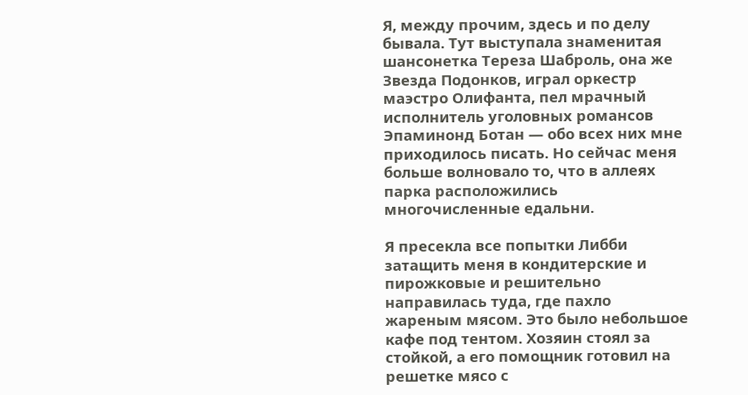Я, между прочим, здесь и по делу бывала. Тут выступала знаменитая шансонетка Тереза Шаброль, она же Звезда Подонков, играл оркестр маэстро Олифанта, пел мрачный исполнитель уголовных романсов Эпаминонд Ботан — обо всех них мне приходилось писать. Но сейчас меня больше волновало то, что в аллеях парка расположились многочисленные едальни.

Я пресекла все попытки Либби затащить меня в кондитерские и пирожковые и решительно направилась туда, где пахло жареным мясом. Это было небольшое кафе под тентом. Хозяин стоял за стойкой, а его помощник готовил на решетке мясо с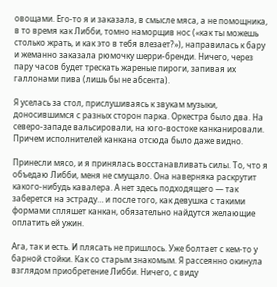овощами. Его-то я и заказала, в смысле мяса, а не помощника, в то время как Либби, томно наморщив нос («как ты можешь столько жрать, и как это в тебя влезает?»), направилась к бару и жеманно заказала рюмочку шерри-бренди. Ничего, через пару часов будет трескать жареные пироги, запивая их галлонами пива (лишь бы не абсента).

Я уселась за стол, прислушиваясь к звукам музыки, доносившимся с разных сторон парка. Оркестра было два. На северо-западе вальсировали, на юго-востоке канканировали. Причем исполнителей канкана отсюда было даже видно.

Принесли мясо, и я принялась восстанавливать силы. То, что я объедаю Либби, меня не смущало. Она наверняка раскрутит какого-нибудь кавалера. А нет здесь подходящего — так заберется на эстраду… и после того, как девушка с такими формами спляшет канкан, обязательно найдутся желающие оплатить ей ужин.

Ага, так и есть. И плясать не пришлось. Уже болтает с кем-то у барной стойки. Как со старым знакомым. Я рассеянно окинула взглядом приобретение Либби. Ничего, с виду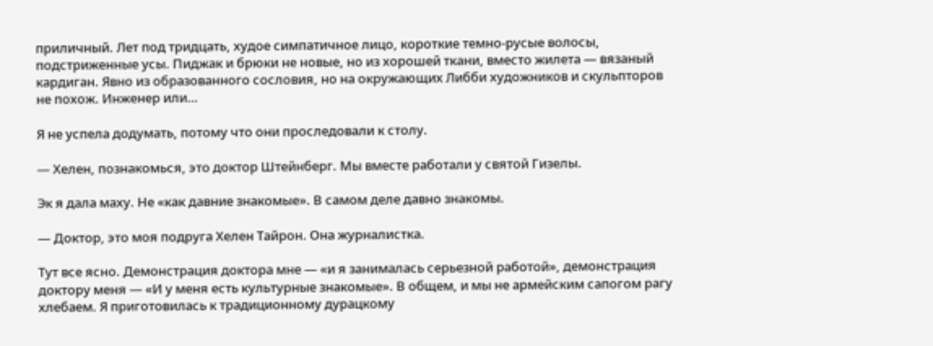приличный. Лет под тридцать, худое симпатичное лицо, короткие темно-русые волосы, подстриженные усы. Пиджак и брюки не новые, но из хорошей ткани, вместо жилета — вязаный кардиган. Явно из образованного сословия, но на окружающих Либби художников и скульпторов не похож. Инженер или…

Я не успела додумать, потому что они проследовали к столу.

— Хелен, познакомься, это доктор Штейнберг. Мы вместе работали у святой Гизелы.

Эк я дала маху. Не «как давние знакомые». В самом деле давно знакомы.

— Доктор, это моя подруга Хелен Тайрон. Она журналистка.

Тут все ясно. Демонстрация доктора мне — «и я занималась серьезной работой», демонстрация доктору меня — «И у меня есть культурные знакомые». В общем, и мы не армейским сапогом рагу хлебаем. Я приготовилась к традиционному дурацкому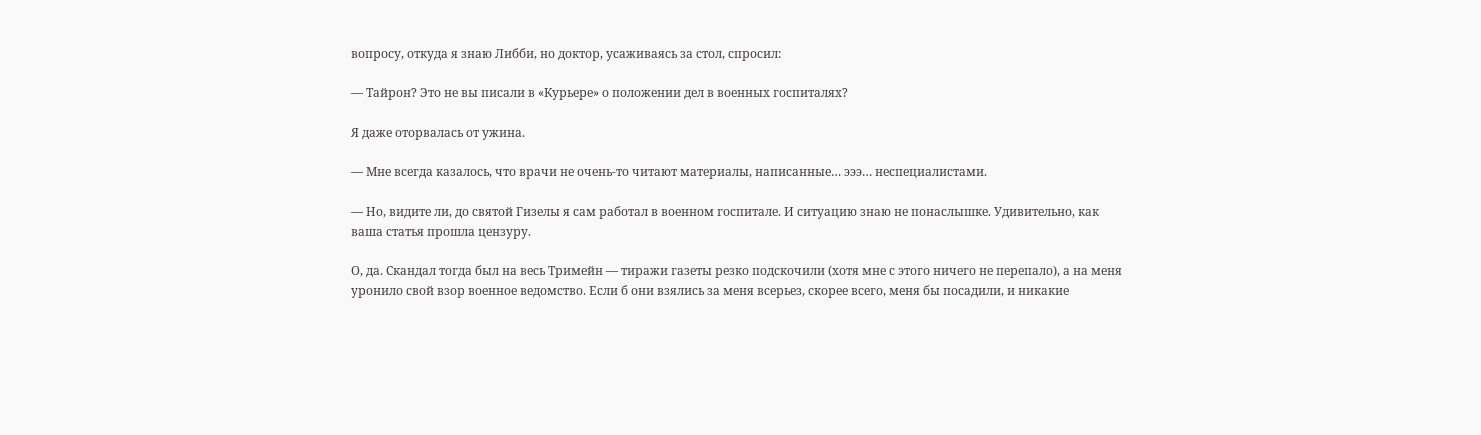вопросу, откуда я знаю Либби, но доктор, усаживаясь за стол, спросил:

— Тайрон? Это не вы писали в «Курьере» о положении дел в военных госпиталях?

Я даже оторвалась от ужина.

— Мне всегда казалось, что врачи не очень-то читают материалы, написанные… эээ… неспециалистами.

— Но, видите ли, до святой Гизелы я сам работал в военном госпитале. И ситуацию знаю не понаслышке. Удивительно, как ваша статья прошла цензуру.

О, да. Скандал тогда был на весь Тримейн — тиражи газеты резко подскочили (хотя мне с этого ничего не перепало), а на меня уронило свой взор военное ведомство. Если б они взялись за меня всерьез, скорее всего, меня бы посадили, и никакие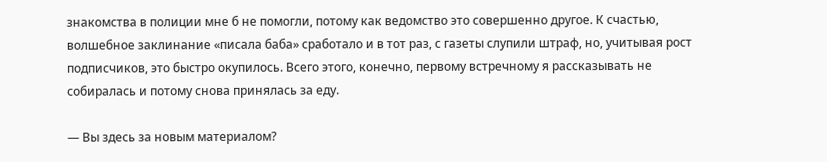знакомства в полиции мне б не помогли, потому как ведомство это совершенно другое. К счастью, волшебное заклинание «писала баба» сработало и в тот раз, с газеты слупили штраф, но, учитывая рост подписчиков, это быстро окупилось. Всего этого, конечно, первому встречному я рассказывать не собиралась и потому снова принялась за еду.

— Вы здесь за новым материалом?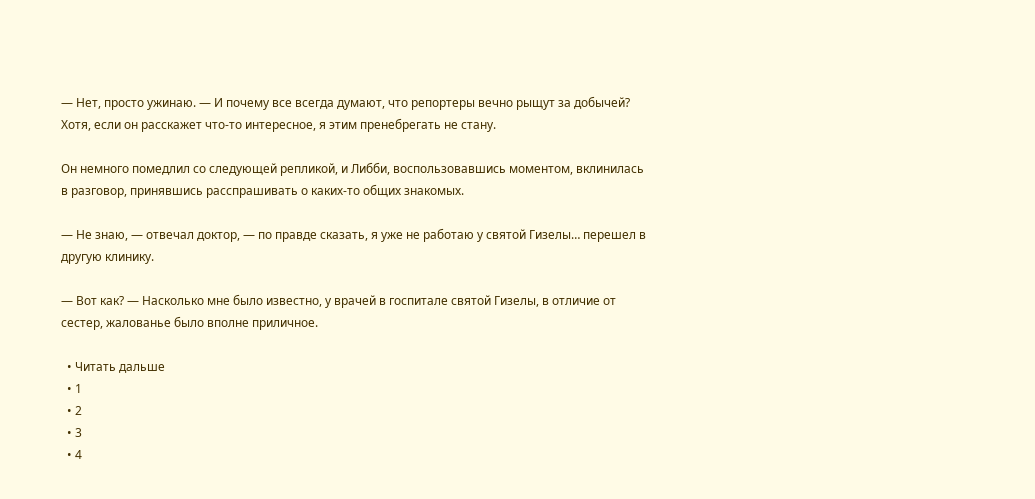— Нет, просто ужинаю. — И почему все всегда думают, что репортеры вечно рыщут за добычей? Хотя, если он расскажет что-то интересное, я этим пренебрегать не стану.

Он немного помедлил со следующей репликой, и Либби, воспользовавшись моментом, вклинилась в разговор, принявшись расспрашивать о каких-то общих знакомых.

— Не знаю, — отвечал доктор, — по правде сказать, я уже не работаю у святой Гизелы… перешел в другую клинику.

— Вот как? — Насколько мне было известно, у врачей в госпитале святой Гизелы, в отличие от сестер, жалованье было вполне приличное.

  • Читать дальше
  • 1
  • 2
  • 3
  • 4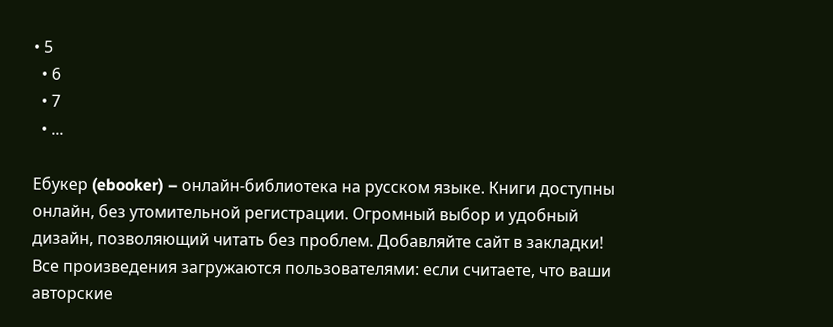• 5
  • 6
  • 7
  • ...

Ебукер (ebooker) – онлайн-библиотека на русском языке. Книги доступны онлайн, без утомительной регистрации. Огромный выбор и удобный дизайн, позволяющий читать без проблем. Добавляйте сайт в закладки! Все произведения загружаются пользователями: если считаете, что ваши авторские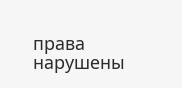права нарушены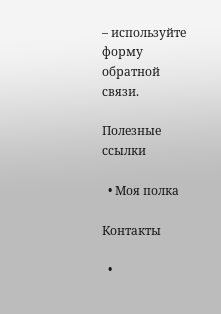– используйте форму обратной связи.

Полезные ссылки

  • Моя полка

Контакты

  •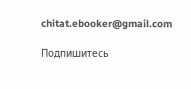chitat.ebooker@gmail.com

Подпишитесь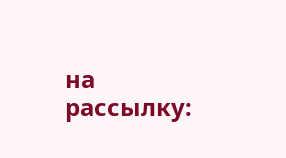на рассылку: